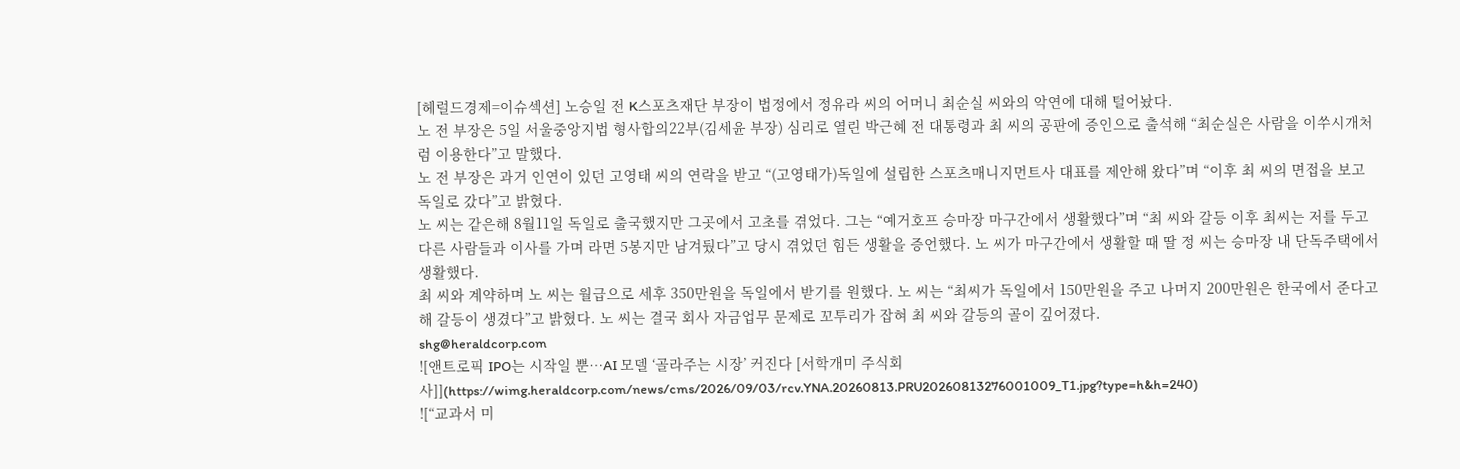[헤럴드경제=이슈섹션] 노승일 전 K스포츠재단 부장이 법정에서 정유라 씨의 어머니 최순실 씨와의 악연에 대해 털어놨다.
노 전 부장은 5일 서울중앙지법 형사합의22부(김세윤 부장) 심리로 열린 박근혜 전 대통령과 최 씨의 공판에 증인으로 출석해 “최순실은 사람을 이쑤시개처럼 이용한다”고 말했다.
노 전 부장은 과거 인연이 있던 고영태 씨의 연락을 받고 “(고영태가)독일에 설립한 스포츠매니지먼트사 대표를 제안해 왔다”며 “이후 최 씨의 면접을 보고 독일로 갔다”고 밝혔다.
노 씨는 같은해 8월11일 독일로 출국했지만 그곳에서 고초를 겪었다. 그는 “예거호프 승마장 마구간에서 생활했다”며 “최 씨와 갈등 이후 최씨는 저를 두고 다른 사람들과 이사를 가며 라면 5봉지만 남겨뒀다”고 당시 겪었던 힘든 생활을 증언했다. 노 씨가 마구간에서 생활할 때 딸 정 씨는 승마장 내 단독주택에서 생활했다.
최 씨와 계약하며 노 씨는 월급으로 세후 350만원을 독일에서 받기를 원했다. 노 씨는 “최씨가 독일에서 150만원을 주고 나머지 200만원은 한국에서 준다고 해 갈등이 생겼다”고 밝혔다. 노 씨는 결국 회사 자금업무 문제로 꼬투리가 잡혀 최 씨와 갈등의 골이 깊어졌다.
shg@heraldcorp.com
![앤트로픽 IPO는 시작일 뿐…AI 모델 ‘골라주는 시장’ 커진다 [서학개미 주식회사]](https://wimg.heraldcorp.com/news/cms/2026/09/03/rcv.YNA.20260813.PRU20260813276001009_T1.jpg?type=h&h=240)
![“교과서 미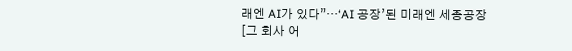래엔 AI가 있다”…‘AI 공장’된 미래엔 세종공장 [그 회사 어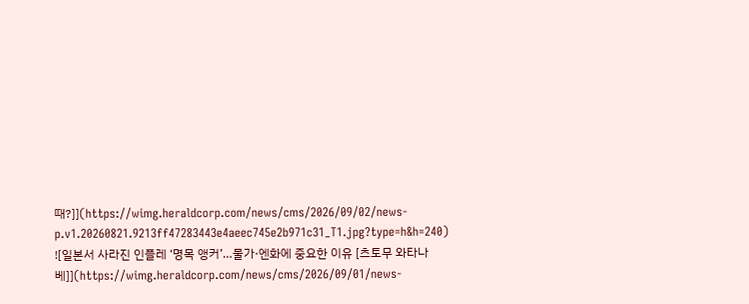때?]](https://wimg.heraldcorp.com/news/cms/2026/09/02/news-p.v1.20260821.9213ff47283443e4aeec745e2b971c31_T1.jpg?type=h&h=240)
![일본서 사라진 인플레 ‘명목 앵커’…물가·엔화에 중요한 이유 [츠토무 와타나베]](https://wimg.heraldcorp.com/news/cms/2026/09/01/news-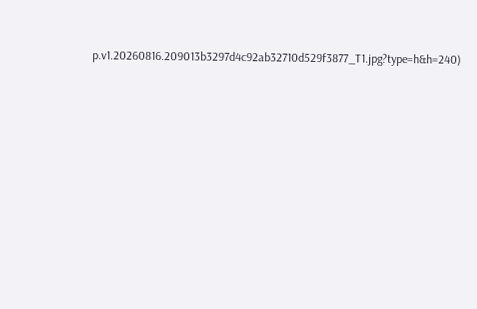p.v1.20260816.209013b3297d4c92ab32710d529f3877_T1.jpg?type=h&h=240)